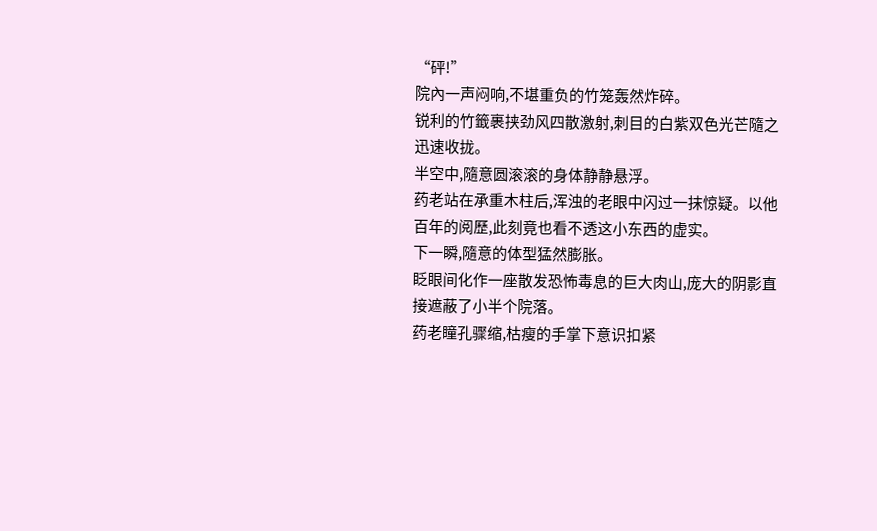“砰!”
院內一声闷响,不堪重负的竹笼轰然炸碎。
锐利的竹籤裹挟劲风四散激射,刺目的白紫双色光芒隨之迅速收拢。
半空中,隨意圆滚滚的身体静静悬浮。
药老站在承重木柱后,浑浊的老眼中闪过一抹惊疑。以他百年的阅歷,此刻竟也看不透这小东西的虚实。
下一瞬,隨意的体型猛然膨胀。
眨眼间化作一座散发恐怖毒息的巨大肉山,庞大的阴影直接遮蔽了小半个院落。
药老瞳孔骤缩,枯瘦的手掌下意识扣紧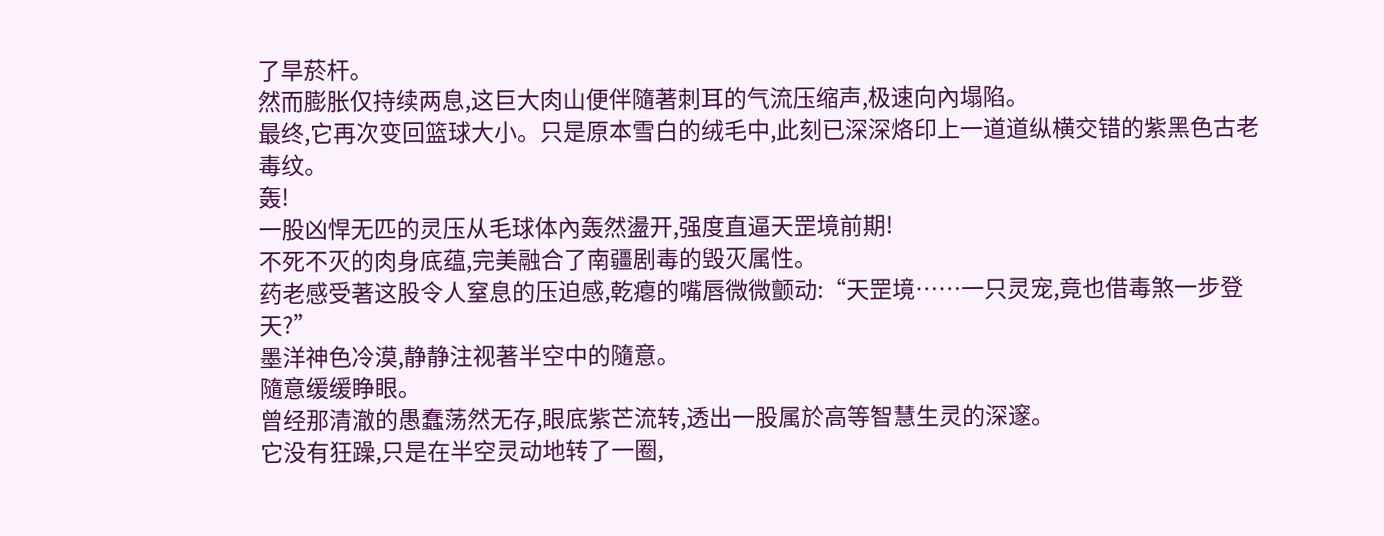了旱菸杆。
然而膨胀仅持续两息,这巨大肉山便伴隨著刺耳的气流压缩声,极速向內塌陷。
最终,它再次变回篮球大小。只是原本雪白的绒毛中,此刻已深深烙印上一道道纵横交错的紫黑色古老毒纹。
轰!
一股凶悍无匹的灵压从毛球体內轰然盪开,强度直逼天罡境前期!
不死不灭的肉身底蕴,完美融合了南疆剧毒的毁灭属性。
药老感受著这股令人窒息的压迫感,乾瘪的嘴唇微微颤动:“天罡境……一只灵宠,竟也借毒煞一步登天?”
墨洋神色冷漠,静静注视著半空中的隨意。
隨意缓缓睁眼。
曾经那清澈的愚蠢荡然无存,眼底紫芒流转,透出一股属於高等智慧生灵的深邃。
它没有狂躁,只是在半空灵动地转了一圈,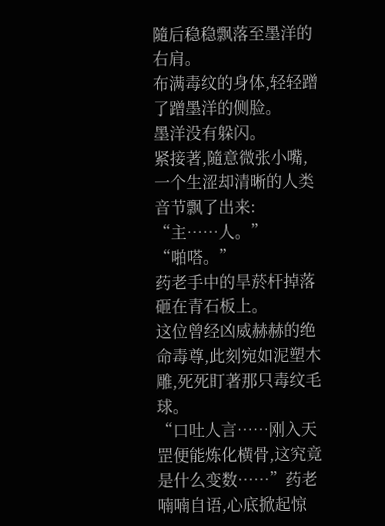隨后稳稳飘落至墨洋的右肩。
布满毒纹的身体,轻轻蹭了蹭墨洋的侧脸。
墨洋没有躲闪。
紧接著,隨意微张小嘴,一个生涩却清晰的人类音节飘了出来:
“主……人。”
“啪嗒。”
药老手中的旱菸杆掉落砸在青石板上。
这位曾经凶威赫赫的绝命毒尊,此刻宛如泥塑木雕,死死盯著那只毒纹毛球。
“口吐人言……刚入天罡便能炼化横骨,这究竟是什么变数……”药老喃喃自语,心底掀起惊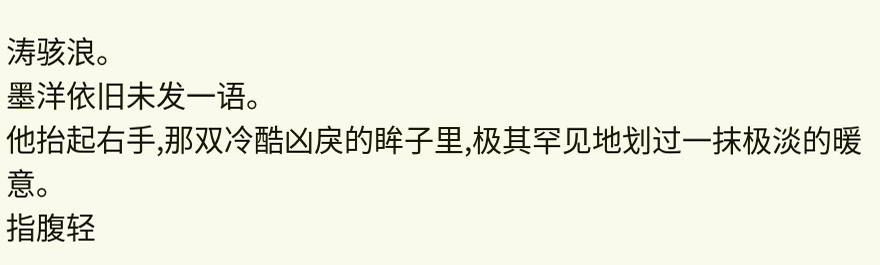涛骇浪。
墨洋依旧未发一语。
他抬起右手,那双冷酷凶戾的眸子里,极其罕见地划过一抹极淡的暖意。
指腹轻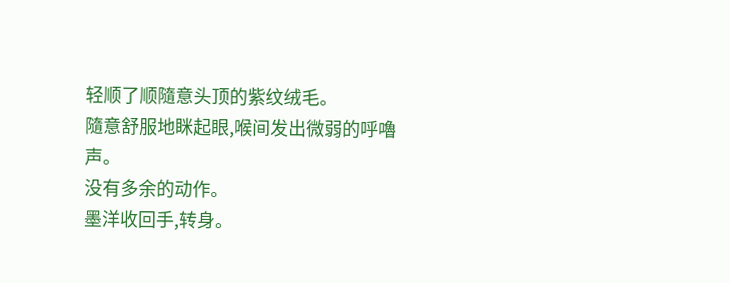轻顺了顺隨意头顶的紫纹绒毛。
隨意舒服地眯起眼,喉间发出微弱的呼嚕声。
没有多余的动作。
墨洋收回手,转身。